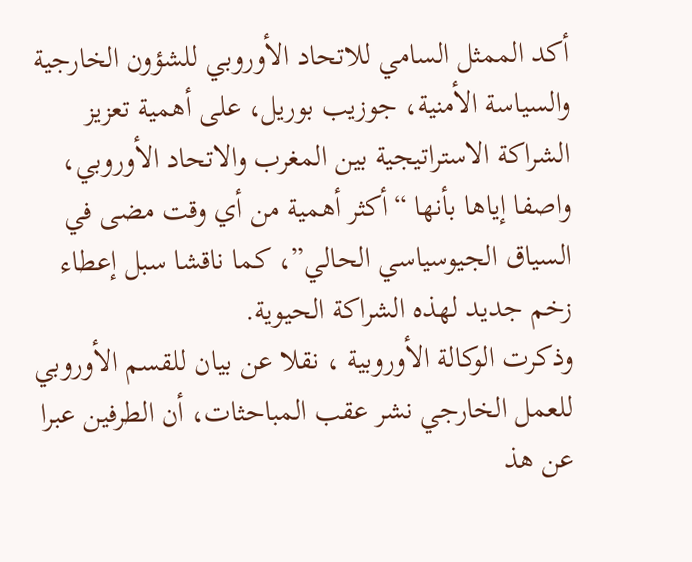أكد الممثل السامي للاتحاد الأوروبي للشؤون الخارجية والسياسة الأمنية، جوزيب بوريل، على أهمية تعزيز الشراكة الاستراتيجية بين المغرب والاتحاد الأوروبي، واصفا إياها بأنها “أكثر أهمية من أي وقت مضى في السياق الجيوسياسي الحالي”، كما ناقشا سبل إعطاء زخم جديد لهذه الشراكة الحيوية.
وذكرت الوكالة الأوروبية ، نقلا عن بيان للقسم الأوروبي للعمل الخارجي نشر عقب المباحثات، أن الطرفين عبرا عن هذ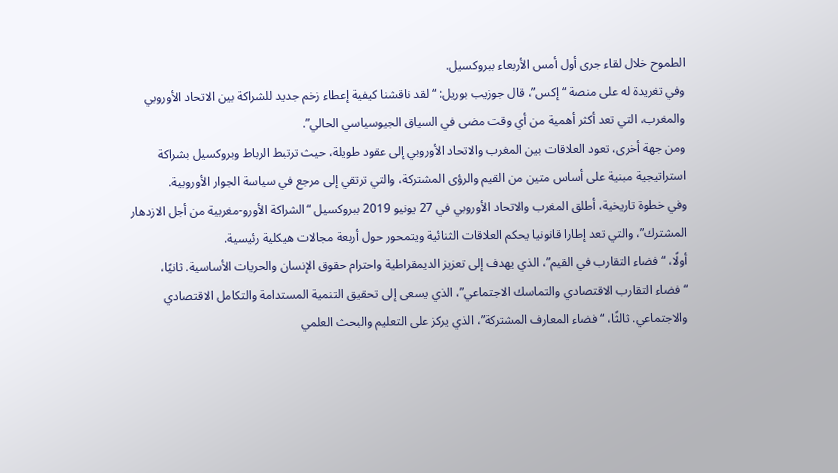الطموح خلال لقاء جرى أول أمس الأربعاء ببروكسيل.
وفي تغريدة له على منصة “إكس”، قال جوزيب بوريل: “لقد ناقشنا كيفية إعطاء زخم جديد للشراكة بين الاتحاد الأوروبي والمغرب، التي تعد أكثر أهمية من أي وقت مضى في السياق الجيوسياسي الحالي”.
ومن جهة أخرى، تعود العلاقات بين المغرب والاتحاد الأوروبي إلى عقود طويلة، حيث ترتبط الرباط وبروكسيل بشراكة استراتيجية مبنية على أساس متين من القيم والرؤى المشتركة، والتي ترتقي إلى مرجع في سياسة الجوار الأوروبية.
وفي خطوة تاريخية، أطلق المغرب والاتحاد الأوروبي في 27 يونيو 2019 ببروكسيل “الشراكة الأورو-مغربية من أجل الازدهار المشترك”، والتي تعد إطارا قانونيا يحكم العلاقات الثنائية ويتمحور حول أربعة مجالات هيكلية رئيسية.
أولًا، “فضاء التقارب في القيم”، الذي يهدف إلى تعزيز الديمقراطية واحترام حقوق الإنسان والحريات الأساسية. ثانيًا، “فضاء التقارب الاقتصادي والتماسك الاجتماعي”، الذي يسعى إلى تحقيق التنمية المستدامة والتكامل الاقتصادي والاجتماعي. ثالثًا، “فضاء المعارف المشتركة”، الذي يركز على التعليم والبحث العلمي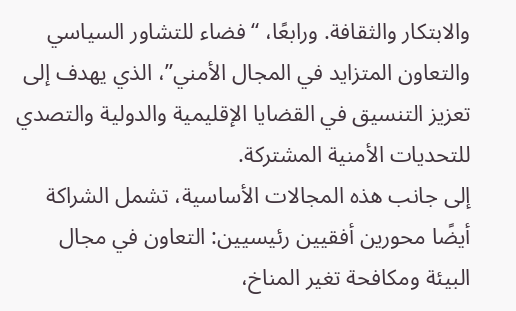والابتكار والثقافة. ورابعًا، “فضاء للتشاور السياسي والتعاون المتزايد في المجال الأمني”، الذي يهدف إلى تعزيز التنسيق في القضايا الإقليمية والدولية والتصدي للتحديات الأمنية المشتركة.
إلى جانب هذه المجالات الأساسية، تشمل الشراكة أيضًا محورين أفقيين رئيسيين: التعاون في مجال البيئة ومكافحة تغير المناخ،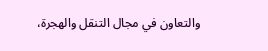والتعاون في مجال التنقل والهجرة،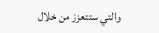والتي ستتعزز من خلال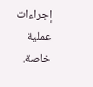إجراءات عملية خاصة.